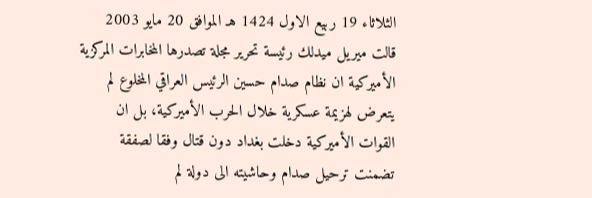الثلاثاء 19 ربيع الاول 1424 هـ الموافق 20 مايو 2003 قالت ميريل ميدلك رئيسة تحرير مجلة تصدرها المخابرات المركزية الأميركية ان نظام صدام حسين الرئيس العراقي المخلوع لم يتعرض لهزيمة عسكرية خلال الحرب الأميركية، بل ان القوات الأميركية دخلت بغداد دون قتال وفقا لصفقة تضمنت ترحيل صدام وحاشيته الى دولة لم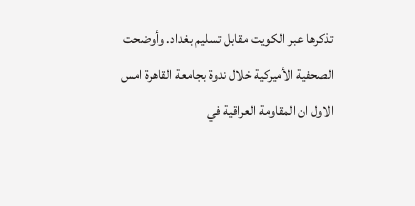تذكرها عبر الكويت مقابل تسليم بغداد. وأوضحت الصحفية الأميركية خلال ندوة بجامعة القاهرة امس الاول ان المقاومة العراقية في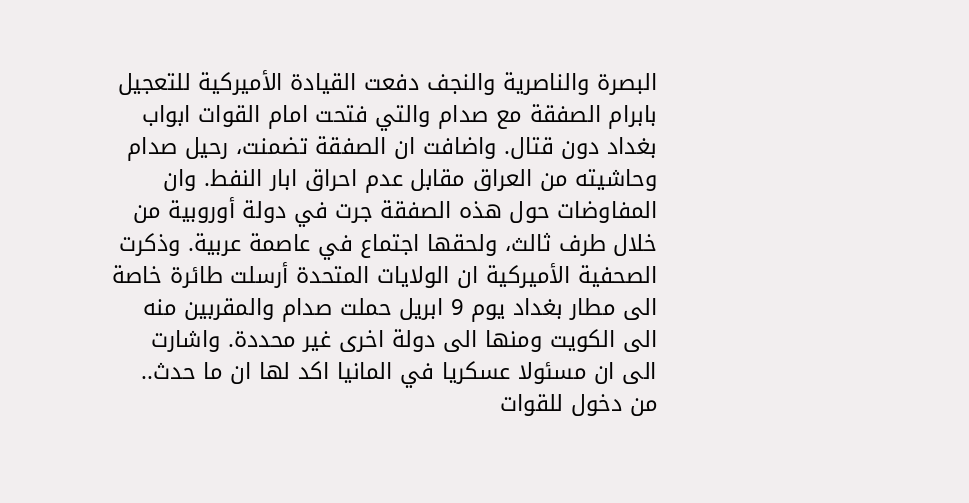البصرة والناصرية والنجف دفعت القيادة الأميركية للتعجيل بابرام الصفقة مع صدام والتي فتحت امام القوات ابواب بغداد دون قتال. واضافت ان الصفقة تضمنت، رحيل صدام وحاشيته من العراق مقابل عدم احراق ابار النفط. وان المفاوضات حول هذه الصفقة جرت في دولة أوروبية من خلال طرف ثالث، ولحقها اجتماع في عاصمة عربية. وذكرت الصحفية الأميركية ان الولايات المتحدة أرسلت طائرة خاصة الى مطار بغداد يوم 9 ابريل حملت صدام والمقربين منه الى الكويت ومنها الى دولة اخرى غير محددة. واشارت الى ان مسئولا عسكريا في المانيا اكد لها ان ما حدث.. من دخول للقوات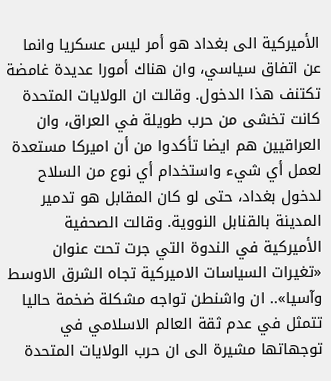الأميركية الى بغداد هو أمر ليس عسكريا وانما عن اتفاق سياسي، وان هناك أمورا عديدة غامضة تكتنف هذا الدخول. وقالت ان الولايات المتحدة كانت تخشى من حرب طويلة في العراق، وان العراقيين هم ايضا تأكدوا من أن اميركا مستعدة لعمل أي شيء واستخدام أي نوع من السلاح لدخول بغداد، حتى لو كان المقابل هو تدمير المدينة بالقنابل النووية. وقالت الصحفية الأميركية في الندوة التي جرت تحت عنوان «تغيرات السياسات الاميركية تجاه الشرق الاوسط وآسيا».. ان واشنطن تواجه مشكلة ضخمة حاليا تتمثل في عدم ثقة العالم الاسلامي في توجهاتها مشيرة الى ان حرب الولايات المتحدة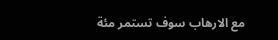مع الارهاب سوف تستمر مئة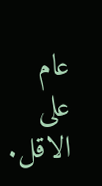عام على الاقل.